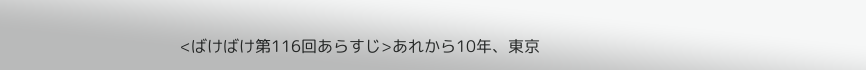<ばけばけ第116回あらすじ>あれから10年、東京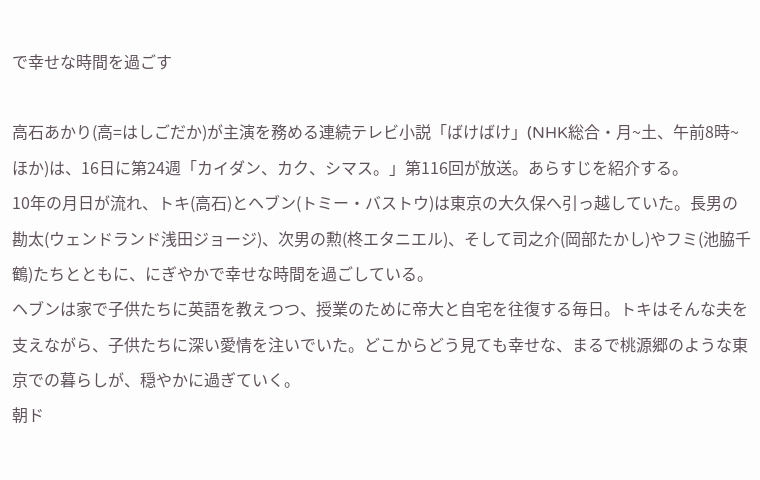で幸せな時間を過ごす

高石あかり(高=はしごだか)が主演を務める連続テレビ小説「ばけばけ」(NHK総合・月~土、午前8時~ほか)は、16日に第24週「カイダン、カク、シマス。」第116回が放送。あらすじを紹介する。
10年の月日が流れ、トキ(高石)とヘブン(トミー・バストウ)は東京の大久保へ引っ越していた。長男の勘太(ウェンドランド浅田ジョージ)、次男の勲(柊エタニエル)、そして司之介(岡部たかし)やフミ(池脇千鶴)たちとともに、にぎやかで幸せな時間を過ごしている。
ヘブンは家で子供たちに英語を教えつつ、授業のために帝大と自宅を往復する毎日。トキはそんな夫を支えながら、子供たちに深い愛情を注いでいた。どこからどう見ても幸せな、まるで桃源郷のような東京での暮らしが、穏やかに過ぎていく。
朝ド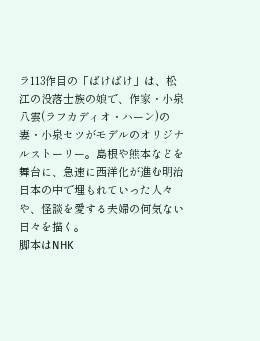ラ113作目の「ばけばけ」は、松江の没落士族の娘で、作家・小泉八雲(ラフカディオ・ハーン)の妻・小泉セツがモデルのオリジナルストーリー。島根や熊本などを舞台に、急速に西洋化が進む明治日本の中で埋もれていった人々や、怪談を愛する夫婦の何気ない日々を描く。
脚本はNHK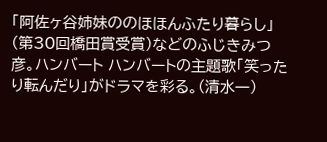「阿佐ヶ谷姉妹ののほほんふたり暮らし」(第30回橋田賞受賞)などのふじきみつ彦。ハンバート ハンバートの主題歌「笑ったり転んだり」がドラマを彩る。(清水一)